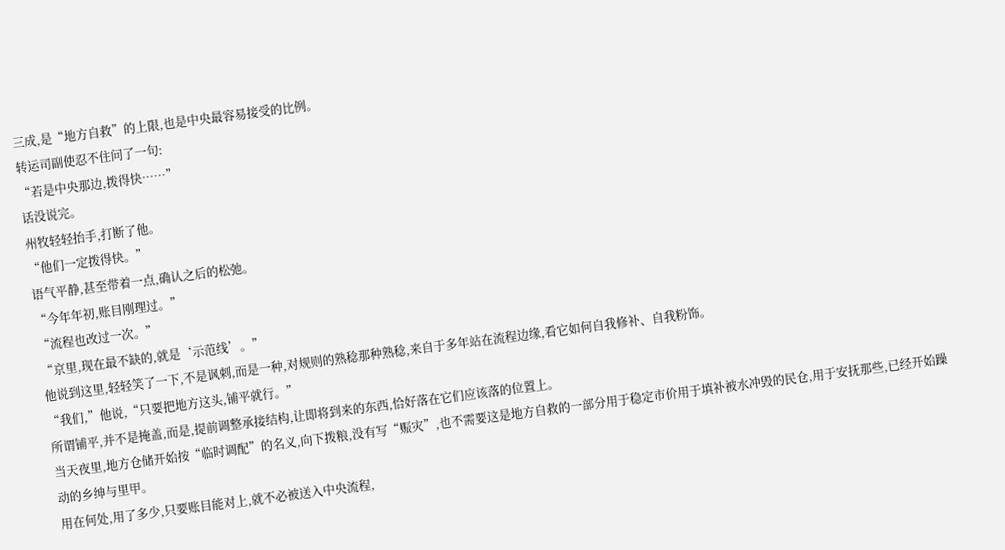三成,是“地方自救”的上限,也是中央最容易接受的比例。
转运司副使忍不住问了一句:
“若是中央那边,拨得快……”
话没说完。
州牧轻轻抬手,打断了他。
“他们一定拨得快。”
语气平静,甚至带着一点,确认之后的松弛。
“今年年初,账目刚理过。”
“流程也改过一次。”
“京里,现在最不缺的,就是‘示范线’。”
他说到这里,轻轻笑了一下,不是讽刺,而是一种,对规则的熟稔那种熟稔,来自于多年站在流程边缘,看它如何自我修补、自我粉饰。
“我们,”他说,“只要把地方这头,铺平就行。”
所谓铺平,并不是掩盖,而是,提前调整承接结构,让即将到来的东西,恰好落在它们应该落的位置上。
当天夜里,地方仓储开始按“临时调配”的名义,向下拨粮,没有写“赈灾”,也不需要这是地方自救的一部分用于稳定市价用于填补被水冲毁的民仓,用于安抚那些,已经开始躁动的乡绅与里甲。
用在何处,用了多少,只要账目能对上,就不必被送入中央流程,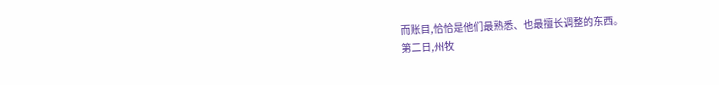而账目,恰恰是他们最熟悉、也最擅长调整的东西。
第二日,州牧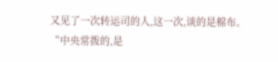又见了一次转运司的人,这一次,谈的是棉布。
“中央常拨的,是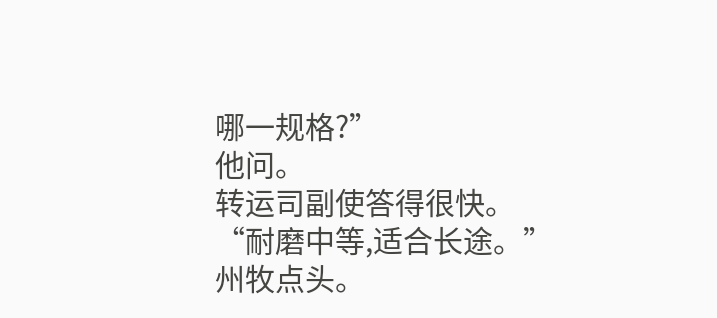哪一规格?”
他问。
转运司副使答得很快。
“耐磨中等,适合长途。”
州牧点头。